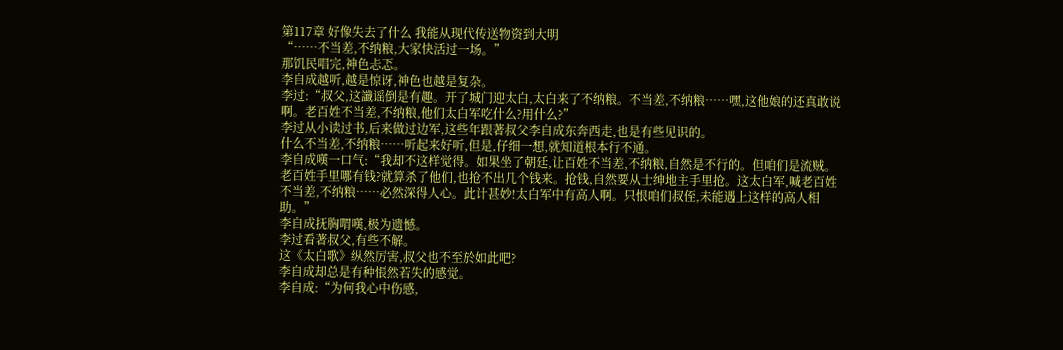第117章 好像失去了什么 我能从现代传送物资到大明
“……不当差,不纳粮,大家快活过一场。”
那饥民唱完,神色忐忑。
李自成越听,越是惊讶,神色也越是复杂。
李过:“叔父,这讖谣倒是有趣。开了城门迎太白,太白来了不纳粮。不当差,不纳粮……嘿,这他娘的还真敢说啊。老百姓不当差,不纳粮,他们太白军吃什么?用什么?”
李过从小读过书,后来做过边军,这些年跟著叔父李自成东奔西走,也是有些见识的。
什么不当差,不纳粮……听起来好听,但是,仔细一想,就知道根本行不通。
李自成嘆一口气:“我却不这样觉得。如果坐了朝廷,让百姓不当差,不纳粮,自然是不行的。但咱们是流贼。老百姓手里哪有钱?就算杀了他们,也抢不出几个钱来。抢钱,自然要从士绅地主手里抢。这太白军,喊老百姓不当差,不纳粮……必然深得人心。此计甚妙!太白军中有高人啊。只恨咱们叔侄,未能遇上这样的高人相助。”
李自成抚胸喟嘆,极为遗憾。
李过看著叔父,有些不解。
这《太白歌》纵然厉害,叔父也不至於如此吧?
李自成却总是有种悵然若失的感觉。
李自成:“为何我心中伤感,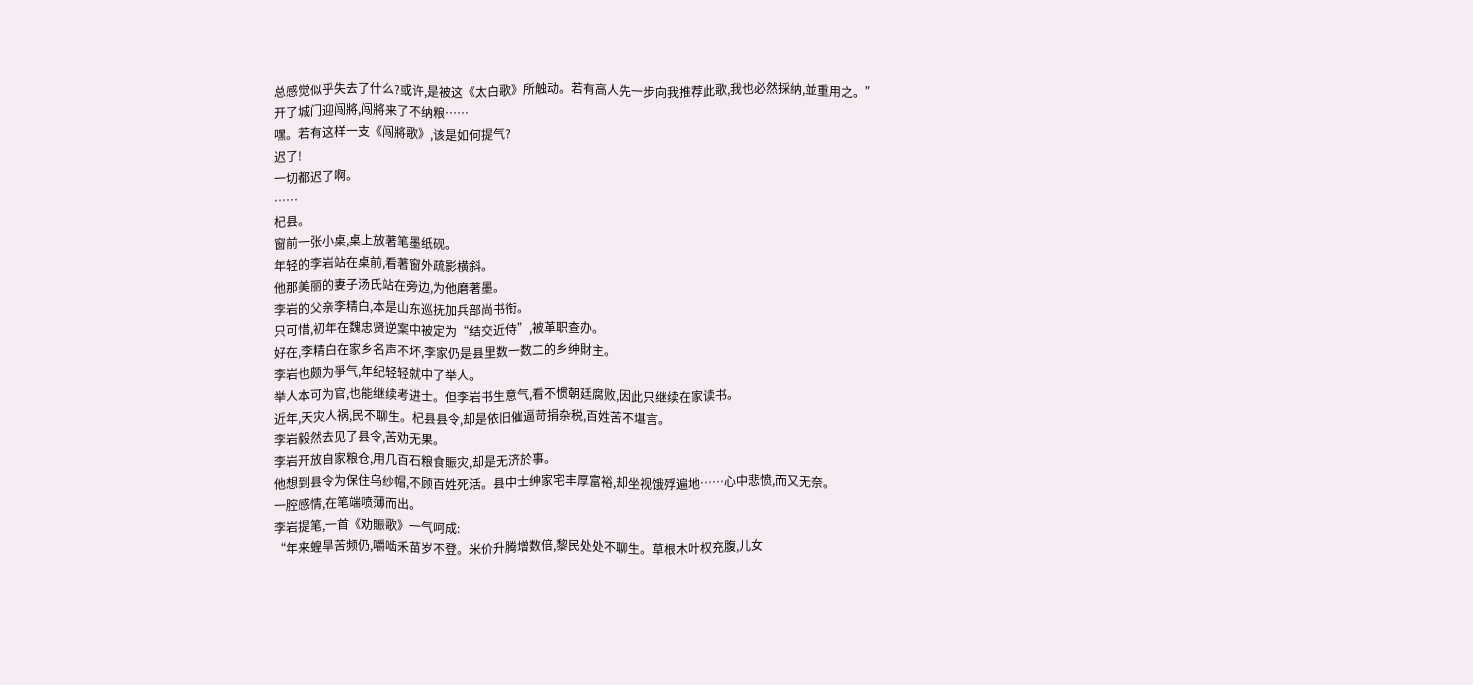总感觉似乎失去了什么?或许,是被这《太白歌》所触动。若有高人先一步向我推荐此歌,我也必然採纳,並重用之。”
开了城门迎闯將,闯將来了不纳粮……
嘿。若有这样一支《闯將歌》,该是如何提气?
迟了!
一切都迟了啊。
……
杞县。
窗前一张小桌,桌上放著笔墨纸砚。
年轻的李岩站在桌前,看著窗外疏影横斜。
他那美丽的妻子汤氏站在旁边,为他磨著墨。
李岩的父亲李精白,本是山东巡抚加兵部尚书衔。
只可惜,初年在魏忠贤逆案中被定为“结交近侍”,被革职查办。
好在,李精白在家乡名声不坏,李家仍是县里数一数二的乡绅財主。
李岩也颇为爭气,年纪轻轻就中了举人。
举人本可为官,也能继续考进士。但李岩书生意气,看不惯朝廷腐败,因此只继续在家读书。
近年,天灾人祸,民不聊生。杞县县令,却是依旧催逼苛捐杂税,百姓苦不堪言。
李岩毅然去见了县令,苦劝无果。
李岩开放自家粮仓,用几百石粮食賑灾,却是无济於事。
他想到县令为保住乌纱帽,不顾百姓死活。县中士绅家宅丰厚富裕,却坐视饿殍遍地……心中悲愤,而又无奈。
一腔感情,在笔端喷薄而出。
李岩提笔,一首《劝賑歌》一气呵成:
“年来蝗旱苦频仍,嚼啮禾苗岁不登。米价升腾增数倍,黎民处处不聊生。草根木叶权充腹,儿女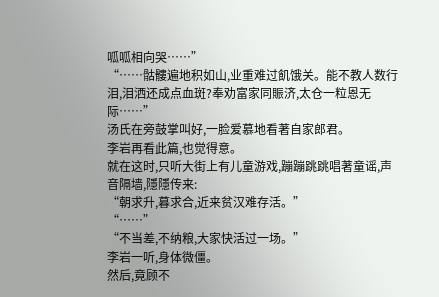呱呱相向哭……”
“……骷髏遍地积如山,业重难过飢饿关。能不教人数行泪,泪洒还成点血斑?奉劝富家同賑济,太仓一粒恩无际……”
汤氏在旁鼓掌叫好,一脸爱慕地看著自家郎君。
李岩再看此篇,也觉得意。
就在这时,只听大街上有儿童游戏,蹦蹦跳跳唱著童谣,声音隔墙,隱隱传来:
“朝求升,暮求合,近来贫汉难存活。”
“……”
“不当差,不纳粮,大家快活过一场。”
李岩一听,身体微僵。
然后,竟顾不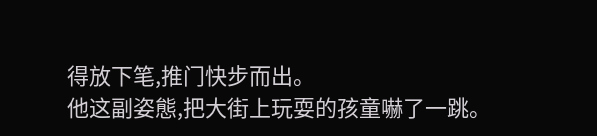得放下笔,推门快步而出。
他这副姿態,把大街上玩耍的孩童嚇了一跳。